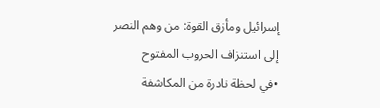إسرائيل ومأزق القوة: من وهم النصر إلى استنزاف الحروب المفتوح
•في لحظة نادرة من المكاشفة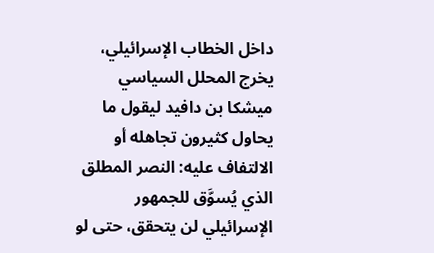داخل الخطاب الإسرائيلي، يخرج المحلل السياسي ميشكا بن دافيد ليقول ما يحاول كثيرون تجاهله أو الالتفاف عليه: النصر المطلق الذي يُسوَّق للجمهور الإسرائيلي لن يتحقق، حتى لو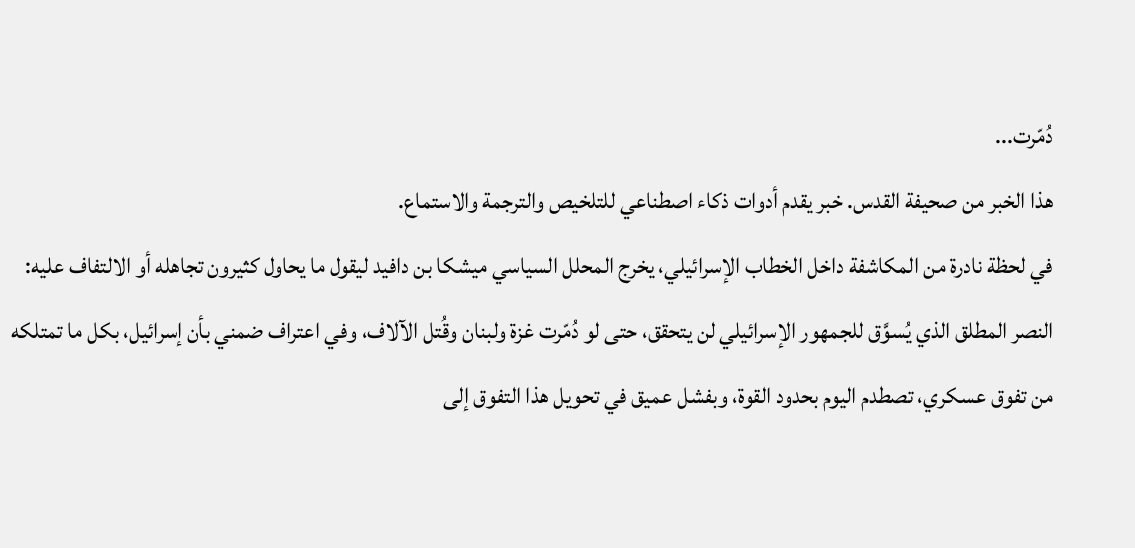دُمّرت...
هذا الخبر من صحيفة القدس. خبر يقدم أدوات ذكاء اصطناعي للتلخيص والترجمة والاستماع.
في لحظة نادرة من المكاشفة داخل الخطاب الإسرائيلي، يخرج المحلل السياسي ميشكا بن دافيد ليقول ما يحاول كثيرون تجاهله أو الالتفاف عليه: النصر المطلق الذي يُسوَّق للجمهور الإسرائيلي لن يتحقق، حتى لو دُمّرت غزة ولبنان وقُتل الآلاف، وفي اعتراف ضمني بأن إسرائيل، بكل ما تمتلكه من تفوق عسكري، تصطدم اليوم بحدود القوة، وبفشل عميق في تحويل هذا التفوق إلى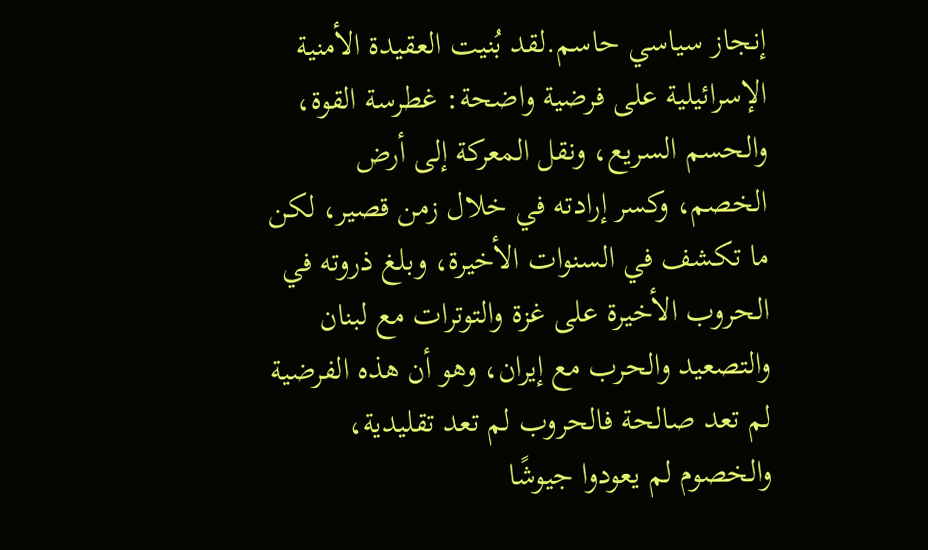إنجاز سياسي حاسم.لقد بُنيت العقيدة الأمنية الإسرائيلية على فرضية واضحة: غطرسة القوة، والحسم السريع، ونقل المعركة إلى أرض الخصم، وكسر إرادته في خلال زمن قصير، لكن ما تكشف في السنوات الأخيرة، وبلغ ذروته في الحروب الأخيرة على غزة والتوترات مع لبنان والتصعيد والحرب مع إيران، وهو أن هذه الفرضية لم تعد صالحة فالحروب لم تعد تقليدية، والخصوم لم يعودوا جيوشًا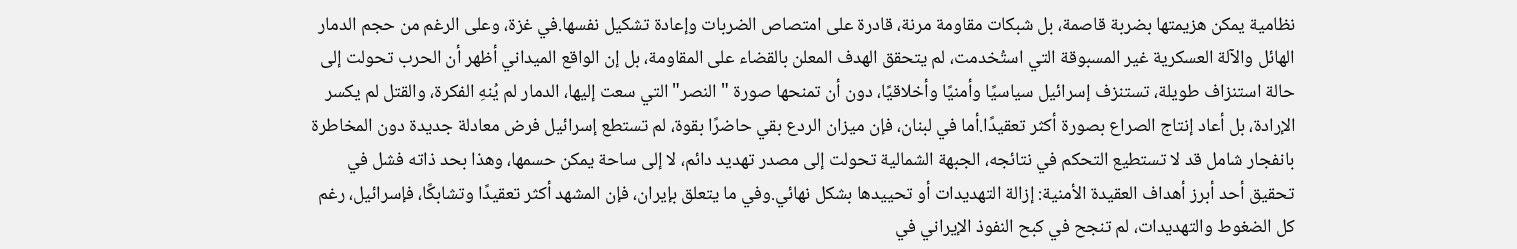نظامية يمكن هزيمتها بضربة قاصمة، بل شبكات مقاومة مرنة، قادرة على امتصاص الضربات وإعادة تشكيل نفسها.في غزة، وعلى الرغم من حجم الدمار الهائل والآلة العسكرية غير المسبوقة التي استُخدمت، لم يتحقق الهدف المعلن بالقضاء على المقاومة، بل إن الواقع الميداني أظهر أن الحرب تحولت إلى حالة استنزاف طويلة، تستنزف إسرائيل سياسيًا وأمنيًا وأخلاقيًا، دون أن تمنحها صورة "النصر" التي سعت إليها، الدمار لم يُنهِ الفكرة، والقتل لم يكسر الإرادة، بل أعاد إنتاج الصراع بصورة أكثر تعقيدًا.أما في لبنان، فإن ميزان الردع بقي حاضرًا بقوة، لم تستطع إسرائيل فرض معادلة جديدة دون المخاطرة بانفجار شامل قد لا تستطيع التحكم في نتائجه، الجبهة الشمالية تحولت إلى مصدر تهديد دائم، لا إلى ساحة يمكن حسمها، وهذا بحد ذاته فشل في تحقيق أحد أبرز أهداف العقيدة الأمنية: إزالة التهديدات أو تحييدها بشكل نهائي.وفي ما يتعلق بإيران، فإن المشهد أكثر تعقيدًا وتشابكًا، فإسرائيل، رغم كل الضغوط والتهديدات، لم تنجح في كبح النفوذ الإيراني في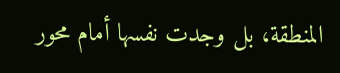المنطقة، بل وجدت نفسها أمام محور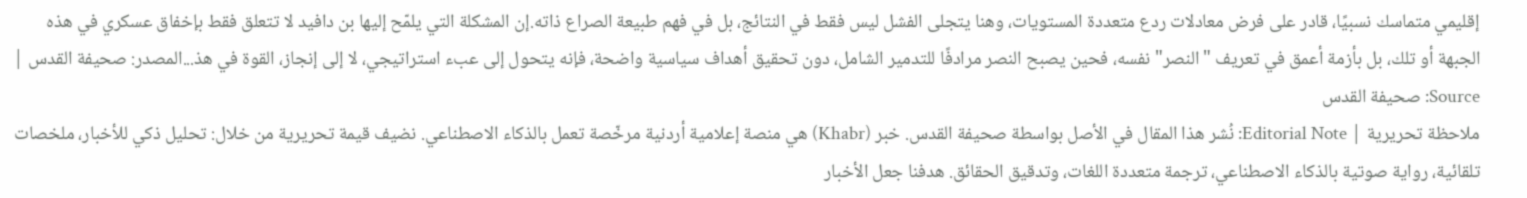إقليمي متماسك نسبيًا، قادر على فرض معادلات ردع متعددة المستويات، وهنا يتجلى الفشل ليس فقط في النتائج، بل في فهم طبيعة الصراع ذاته.إن المشكلة التي يلمّح إليها بن دافيد لا تتعلق فقط بإخفاق عسكري في هذه الجبهة أو تلك، بل بأزمة أعمق في تعريف "النصر" نفسه، فحين يصبح النصر مرادفًا للتدمير الشامل، دون تحقيق أهداف سياسية واضحة، فإنه يتحول إلى عبء استراتيجي، لا إلى إنجاز، القوة في هذ...المصدر: صحيفة القدس | Source: صحيفة القدس
ملاحظة تحريرية | Editorial Note: نُشر هذا المقال في الأصل بواسطة صحيفة القدس. خبر (Khabr) هي منصة إعلامية أردنية مرخّصة تعمل بالذكاء الاصطناعي. نضيف قيمة تحريرية من خلال: تحليل ذكي للأخبار، ملخصات تلقائية، رواية صوتية بالذكاء الاصطناعي، ترجمة متعددة اللغات، وتدقيق الحقائق. هدفنا جعل الأخبار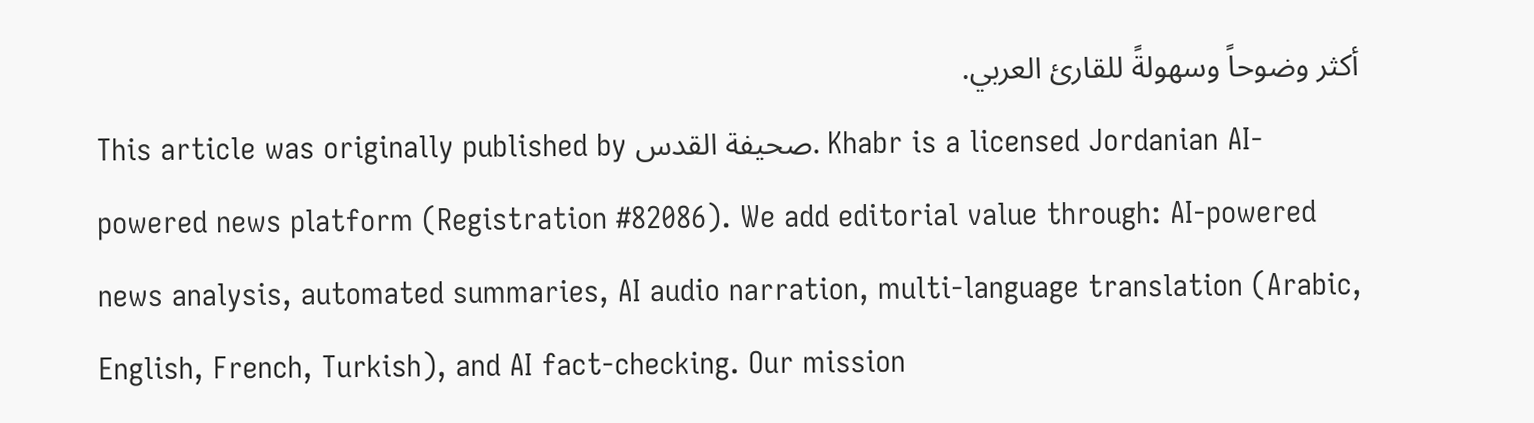أكثر وضوحاً وسهولةً للقارئ العربي.
This article was originally published by صحيفة القدس. Khabr is a licensed Jordanian AI-powered news platform (Registration #82086). We add editorial value through: AI-powered news analysis, automated summaries, AI audio narration, multi-language translation (Arabic, English, French, Turkish), and AI fact-checking. Our mission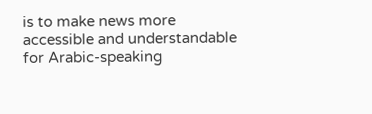is to make news more accessible and understandable for Arabic-speaking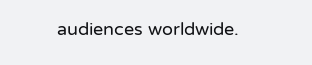audiences worldwide.